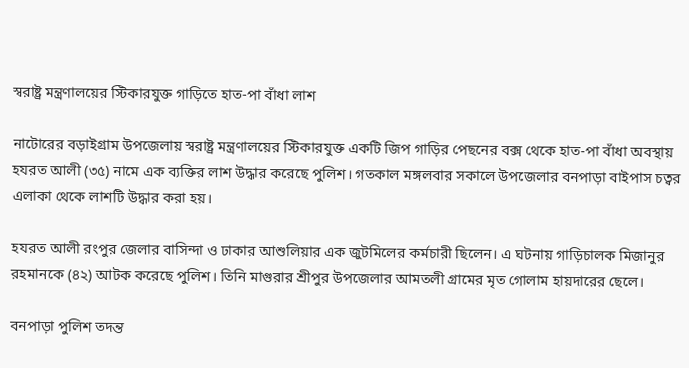স্বরাষ্ট্র মন্ত্রণালয়ের স্টিকারযুক্ত গাড়িতে হাত-পা বাঁধা লাশ

নাটোরের বড়াইগ্রাম উপজেলায় স্বরাষ্ট্র মন্ত্রণালয়ের স্টিকারযুক্ত একটি জিপ গাড়ির পেছনের বক্স থেকে হাত-পা বাঁধা অবস্থায় হযরত আলী (৩৫) নামে এক ব্যক্তির লাশ উদ্ধার করেছে পুলিশ। গতকাল মঙ্গলবার সকালে উপজেলার বনপাড়া বাইপাস চত্বর এলাকা থেকে লাশটি উদ্ধার করা হয়।

হযরত আলী রংপুর জেলার বাসিন্দা ও ঢাকার আশুলিয়ার এক জুটমিলের কর্মচারী ছিলেন। এ ঘটনায় গাড়িচালক মিজানুর রহমানকে (৪২) আটক করেছে পুলিশ। তিনি মাগুরার শ্রীপুর উপজেলার আমতলী গ্রামের মৃত গোলাম হায়দারের ছেলে।

বনপাড়া পুলিশ তদন্ত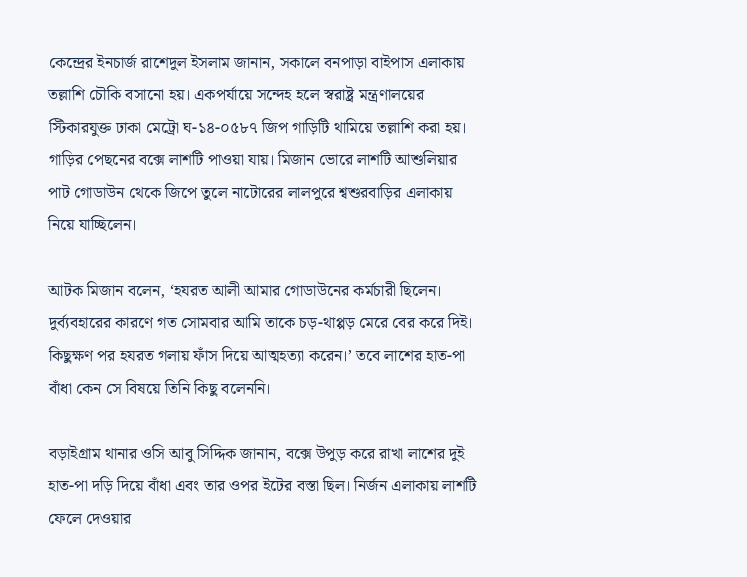কেন্দ্রের ইনচার্জ রাশেদুল ইসলাম জানান, সকালে বনপাড়া বাইপাস এলাকায় তল্লাশি চৌকি বসানো হয়। একপর্যায়ে সন্দেহ হলে স্বরাষ্ট্র মন্ত্রণালয়ের স্টিকারযুক্ত ঢাকা মেট্রো ঘ-১৪-০৫৮৭ জিপ গাড়িটি থামিয়ে তল্লাশি করা হয়। গাড়ির পেছনের বক্সে লাশটি পাওয়া যায়। মিজান ভোরে লাশটি আশুলিয়ার পাট গোডাউন থেকে জিপে তুলে নাটোরের লালপুরে শ্বশুরবাড়ির এলাকায় নিয়ে যাচ্ছিলেন।

আটক মিজান বলেন, ‘হযরত আলী আমার গোডাউনের কর্মচারী ছিলেন। দুর্ব্যবহারের কারণে গত সোমবার আমি তাকে চড়-থাপ্পড় মেরে বের করে দিই। কিছুক্ষণ পর হযরত গলায় ফাঁস দিয়ে আত্মহত্যা করেন।’ তবে লাশের হাত-পা বাঁধা কেন সে বিষয়ে তিনি কিছু বলেননি।

বড়াইগ্রাম থানার ওসি আবু সিদ্দিক জানান, বক্সে উপুড় করে রাখা লাশের দুই হাত-পা দড়ি দিয়ে বাঁধা এবং তার ওপর ইটের বস্তা ছিল। নির্জন এলাকায় লাশটি ফেলে দেওয়ার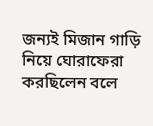জন্যই মিজান গাড়ি নিয়ে ঘোরাফেরা করছিলেন বলে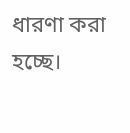ধারণা করা হচ্ছে।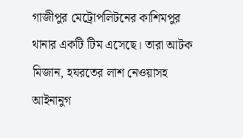গাজীপুর মেট্রোপলিটনের কাশিমপুর থানার একটি টিম এসেছে। তারা আটক মিজান, হযরতের লাশ নেওয়াসহ আইনানুগ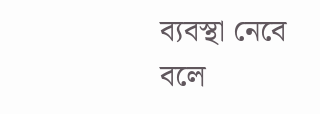ব্যবস্থা নেবে বলে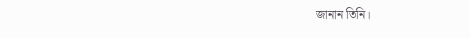জানান তিনি।